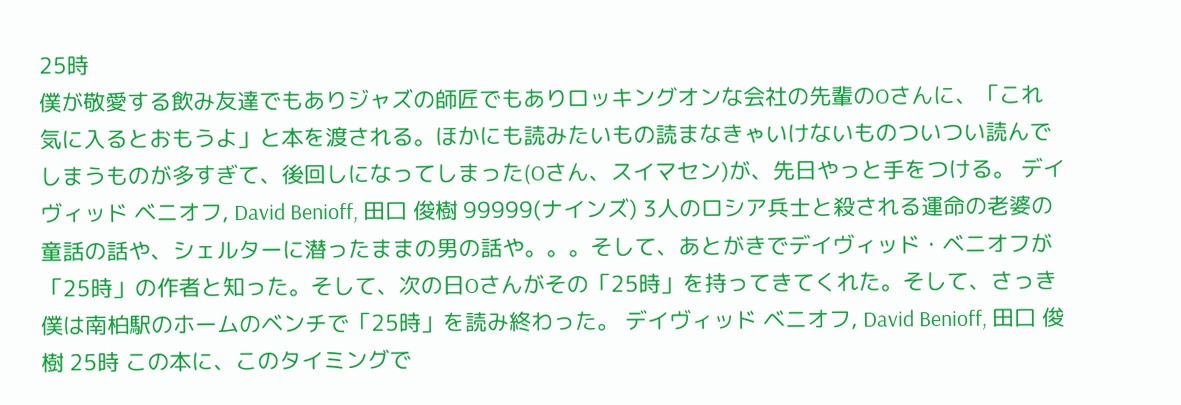25時
僕が敬愛する飲み友達でもありジャズの師匠でもありロッキングオンな会社の先輩のOさんに、「これ気に入るとおもうよ」と本を渡される。ほかにも読みたいもの読まなきゃいけないものついつい読んでしまうものが多すぎて、後回しになってしまった(Oさん、スイマセン)が、先日やっと手をつける。 デイヴィッド ベニオフ, David Benioff, 田口 俊樹 99999(ナインズ) 3人のロシア兵士と殺される運命の老婆の童話の話や、シェルターに潜ったままの男の話や。。。そして、あとがきでデイヴィッド・ベニオフが「25時」の作者と知った。そして、次の日Oさんがその「25時」を持ってきてくれた。そして、さっき僕は南柏駅のホームのベンチで「25時」を読み終わった。 デイヴィッド ベニオフ, David Benioff, 田口 俊樹 25時 この本に、このタイミングで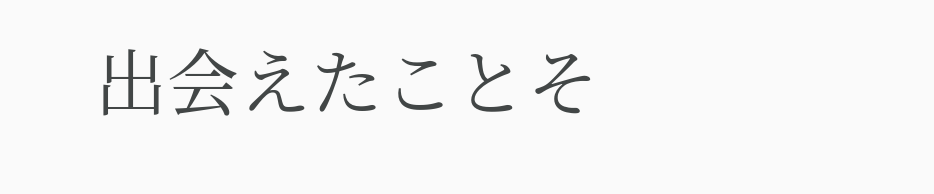出会えたことそ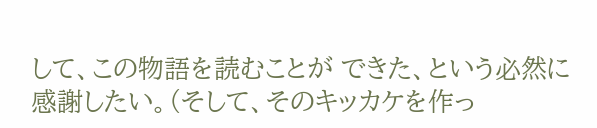して、この物語を読むことが できた、という必然に感謝したい。(そして、そのキッカケを作っ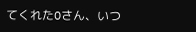てくれたOさん、いつ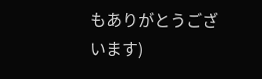もありがとうございます)